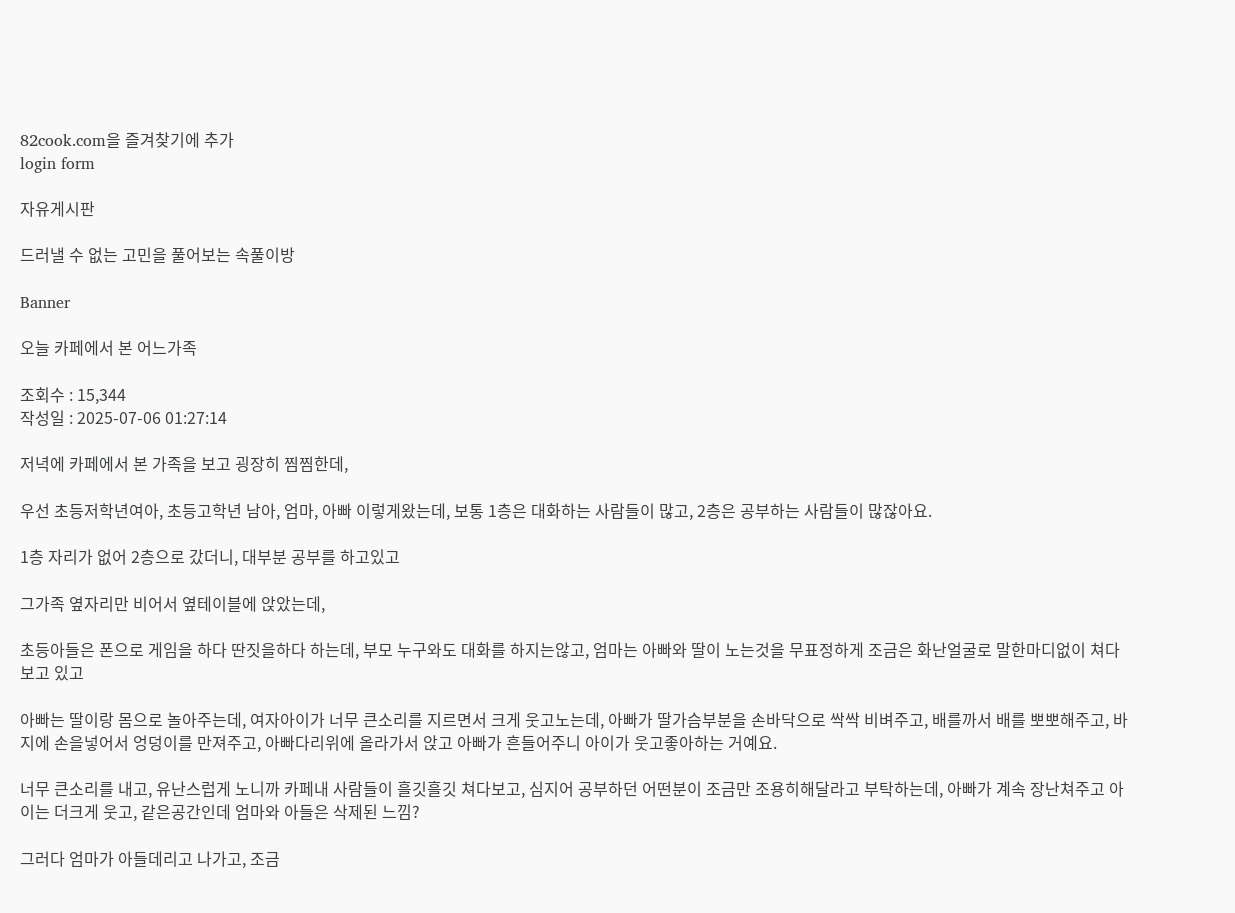82cook.com을 즐겨찾기에 추가
login form

자유게시판

드러낼 수 없는 고민을 풀어보는 속풀이방

Banner

오늘 카페에서 본 어느가족

조회수 : 15,344
작성일 : 2025-07-06 01:27:14

저녁에 카페에서 본 가족을 보고 굉장히 찜찜한데,

우선 초등저학년여아, 초등고학년 남아, 엄마, 아빠 이렇게왔는데, 보통 1층은 대화하는 사람들이 많고, 2층은 공부하는 사람들이 많잖아요.

1층 자리가 없어 2층으로 갔더니, 대부분 공부를 하고있고

그가족 옆자리만 비어서 옆테이블에 앉았는데,

초등아들은 폰으로 게임을 하다 딴짓을하다 하는데, 부모 누구와도 대화를 하지는않고, 엄마는 아빠와 딸이 노는것을 무표정하게 조금은 화난얼굴로 말한마디없이 쳐다보고 있고

아빠는 딸이랑 몸으로 놀아주는데, 여자아이가 너무 큰소리를 지르면서 크게 웃고노는데, 아빠가 딸가슴부분을 손바닥으로 싹싹 비벼주고, 배를까서 배를 뽀뽀해주고, 바지에 손을넣어서 엉덩이를 만져주고, 아빠다리위에 올라가서 앉고 아빠가 흔들어주니 아이가 웃고좋아하는 거예요.

너무 큰소리를 내고, 유난스럽게 노니까 카페내 사람들이 흘깃흘깃 쳐다보고, 심지어 공부하던 어떤분이 조금만 조용히해달라고 부탁하는데, 아빠가 계속 장난쳐주고 아이는 더크게 웃고, 같은공간인데 엄마와 아들은 삭제된 느낌?

그러다 엄마가 아들데리고 나가고, 조금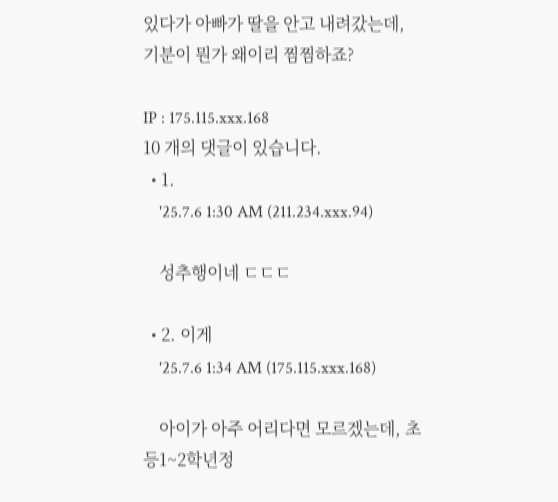있다가 아빠가 딸을 안고 내려갔는데, 기분이 뭔가 왜이리 찜찜하죠?

IP : 175.115.xxx.168
10 개의 댓글이 있습니다.
  • 1.
    '25.7.6 1:30 AM (211.234.xxx.94)

    성추행이네 ㄷㄷㄷ

  • 2. 이게
    '25.7.6 1:34 AM (175.115.xxx.168)

    아이가 아주 어리다면 모르겠는데, 초등1~2학년정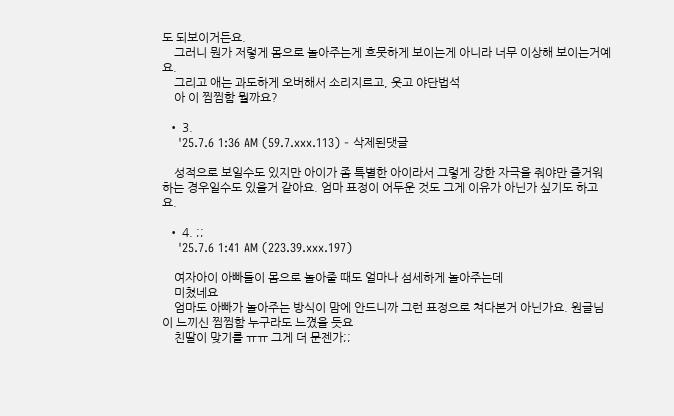도 되보이거든요.
    그러니 뭔가 저렇게 몸으로 놀아주는게 흐뭇하게 보이는게 아니라 너무 이상해 보이는거예요.
    그리고 애는 과도하게 오버해서 소리지르고, 웃고 야단법석
    아 이 찜찜함 뭘까요?

  • 3.
    '25.7.6 1:36 AM (59.7.xxx.113) - 삭제된댓글

    성적으로 보일수도 있지만 아이가 좀 특별한 아이라서 그렇게 강한 자극을 줘야만 즐거워하는 경우일수도 있을거 같아요. 엄마 표정이 어두운 것도 그게 이유가 아닌가 싶기도 하고요.

  • 4. ;;
    '25.7.6 1:41 AM (223.39.xxx.197)

    여자아이 아빠들이 몸으로 놀아줄 때도 얼마나 섬세하게 놀아주는데
    미쳤네요
    엄마도 아빠가 놀아주는 방식이 맘에 안드니까 그런 표정으로 쳐다본거 아닌가요. 원글님이 느끼신 찜찜함 누구라도 느꼈을 듯요
    친딸이 맞기를 ㅠㅠ 그게 더 문젠가;;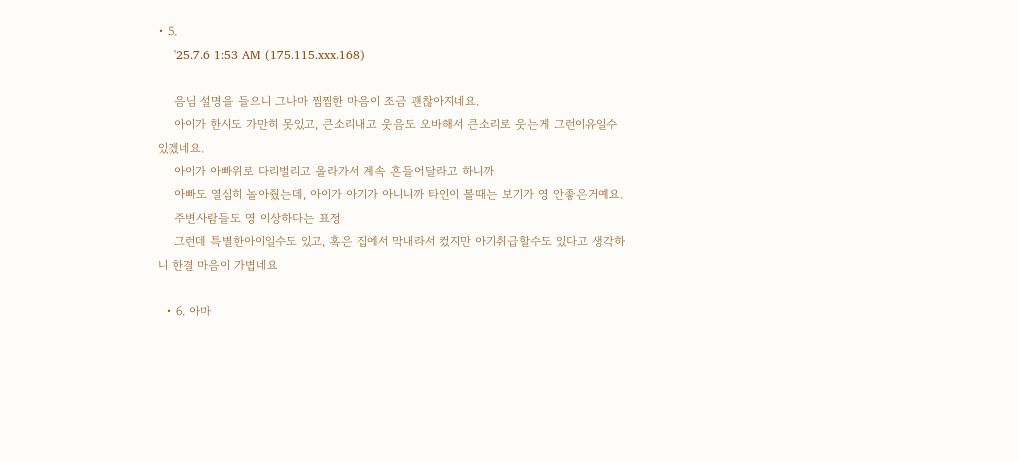• 5.
    '25.7.6 1:53 AM (175.115.xxx.168)

    음님 설명을 들으니 그나마 찜찜한 마음이 조금 괜찮아지네요.
    아이가 한시도 가만히 못있고, 큰소리내고 웃음도 오바해서 큰소리로 웃는게 그런이유일수 있겠네요.
    아이가 아빠위로 다리벌리고 올라가서 계속 흔들어달라고 하니까
    아빠도 열심히 놀아줬는데, 아이가 아기가 아니니까 타인이 볼때는 보기가 영 안좋은거예요.
    주변사람들도 영 이상하다는 표정
    그런데 특별한아이일수도 있고, 혹은 집에서 막내라서 컸지만 아기취급할수도 있다고 생각하니 한결 마음이 가볍네요

  • 6. 아마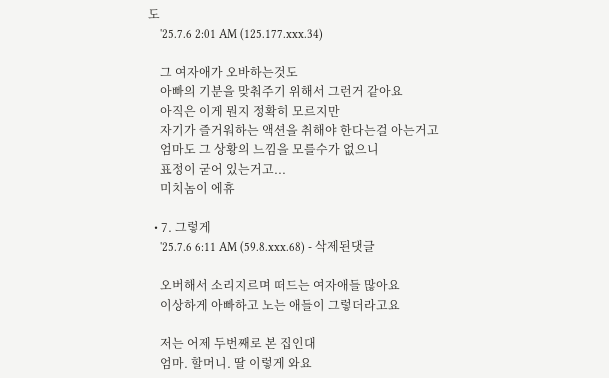도
    '25.7.6 2:01 AM (125.177.xxx.34)

    그 여자애가 오바하는것도
    아빠의 기분을 맞춰주기 위해서 그런거 같아요
    아직은 이게 뭔지 정확히 모르지만
    자기가 즐거워하는 액션을 취해야 한다는걸 아는거고
    엄마도 그 상황의 느낌을 모를수가 없으니
    표정이 굳어 있는거고...
    미치놈이 에휴

  • 7. 그렇게
    '25.7.6 6:11 AM (59.8.xxx.68) - 삭제된댓글

    오버해서 소리지르며 떠드는 여자애들 많아요
    이상하게 아빠하고 노는 애들이 그렇더라고요

    저는 어제 두번째로 본 집인대
    엄마. 할머니. 딸 이렇게 와요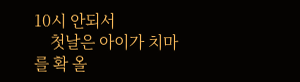10시 안되서
    첫날은 아이가 치마를 확 올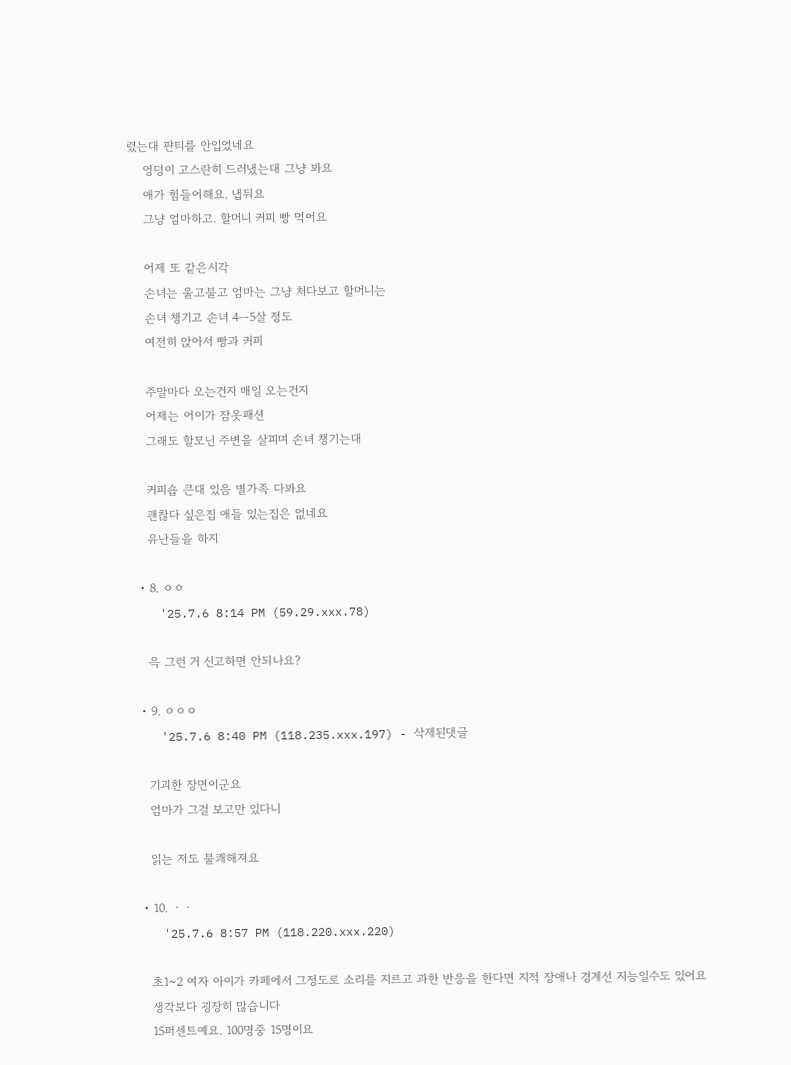렸는대 퍈티를 안입었네요
    엉덩이 고스란히 드러냈는대 그냥 봐요
    애가 힘들어해요. 냅둬요
    그냥 엄마하고. 할머니 커피 빵 먹어요

    어제 또 같은시각
    손녀는 울고불고 엄마는 그냥 처다보고 할머니는
    손녀 챙기고 손녀 4ㅡ5살 정도
    여전히 앉아서 빵과 커피

    주말마다 오는건지 매일 오는건지
    어제는 어이가 잠옷패션
    그래도 할모닌 주변을 살피며 손녀 챙기는대

    커피숍 큰대 있음 별가족 다봐요
    괜찮다 싶은집 애들 있는집은 없네요
    유난들을 하지

  • 8. ㅇㅇ
    '25.7.6 8:14 PM (59.29.xxx.78)

    윽 그런 거 신고하면 안되나요?

  • 9. ㅇㅇㅇ
    '25.7.6 8:40 PM (118.235.xxx.197) - 삭제된댓글

    기괴한 장면이군요
    엄마가 그걸 보고만 있다니

    읽는 저도 불쾌해져요

  • 10. ㆍㆍ
    '25.7.6 8:57 PM (118.220.xxx.220)

    초1~2 여자 아이가 카페에서 그정도로 소리를 지르고 과한 반응을 한다면 지적 장애나 경계선 지능일수도 있어요
    생각보다 굉장히 많습니다
    15퍼센트예요. 100명중 15명이요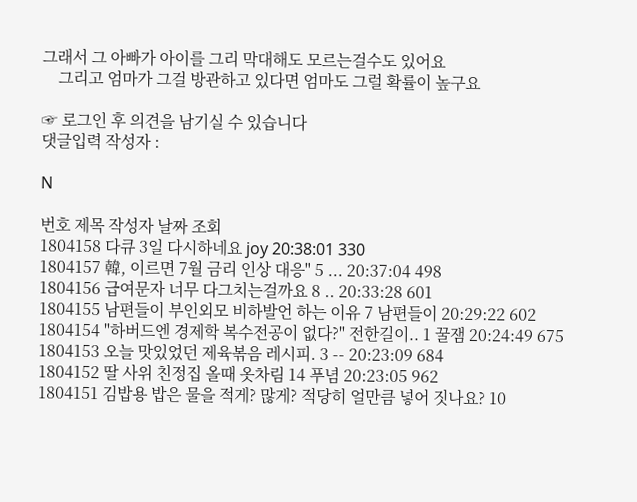그래서 그 아빠가 아이를 그리 막대해도 모르는걸수도 있어요
    그리고 엄마가 그걸 방관하고 있다면 엄마도 그럴 확률이 높구요

☞ 로그인 후 의견을 남기실 수 있습니다
댓글입력 작성자 :

N

번호 제목 작성자 날짜 조회
1804158 다큐 3일 다시하네요 joy 20:38:01 330
1804157 韓, 이르면 7월 금리 인상 대응" 5 ... 20:37:04 498
1804156 급여문자 너무 다그치는걸까요 8 .. 20:33:28 601
1804155 남편들이 부인외모 비하발언 하는 이유 7 남편들이 20:29:22 602
1804154 "하버드엔 경제학 복수전공이 없다?" 전한길이.. 1 꿀잼 20:24:49 675
1804153 오늘 맛있었던 제육볶음 레시피. 3 -- 20:23:09 684
1804152 딸 사위 친정집 올때 옷차림 14 푸념 20:23:05 962
1804151 김밥용 밥은 물을 적게? 많게? 적당히 얼만큼 넣어 짓나요? 10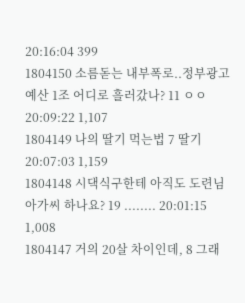20:16:04 399
1804150 소름돋는 내부폭로..정부광고 예산 1조 어디로 흘러갔나? 11 ㅇㅇ 20:09:22 1,107
1804149 나의 딸기 먹는법 7 딸기 20:07:03 1,159
1804148 시댁식구한테 아직도 도련님 아가씨 하나요? 19 ........ 20:01:15 1,008
1804147 거의 20살 차이인데, 8 그래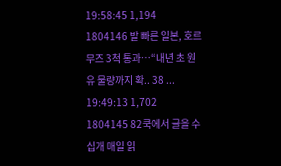19:58:45 1,194
1804146 발 빠른 일본, 호르무즈 3척 통과…“내년 초 원유 물량까지 확.. 38 ... 19:49:13 1,702
1804145 82쿡에서 글을 수십개 매일 읽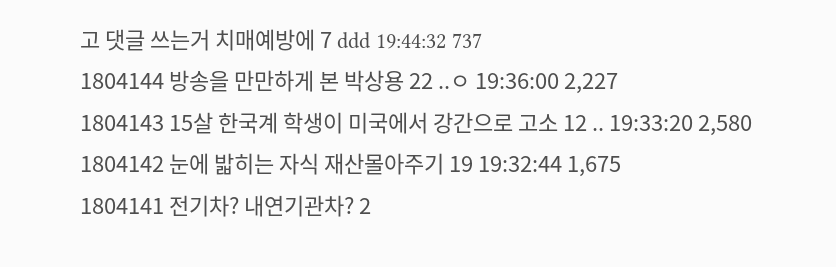고 댓글 쓰는거 치매예방에 7 ddd 19:44:32 737
1804144 방송을 만만하게 본 박상용 22 ..ㅇ 19:36:00 2,227
1804143 15살 한국계 학생이 미국에서 강간으로 고소 12 .. 19:33:20 2,580
1804142 눈에 밟히는 자식 재산몰아주기 19 19:32:44 1,675
1804141 전기차? 내연기관차? 2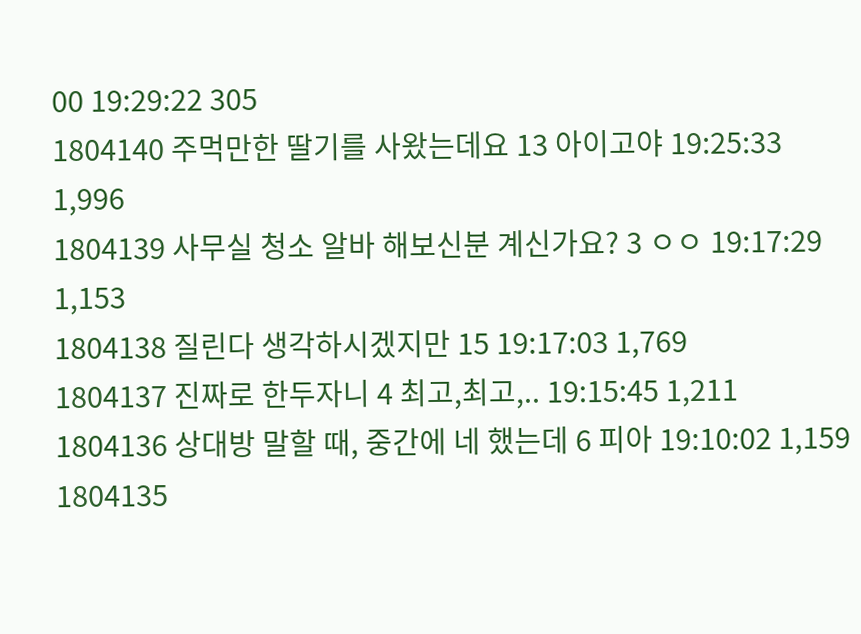00 19:29:22 305
1804140 주먹만한 딸기를 사왔는데요 13 아이고야 19:25:33 1,996
1804139 사무실 청소 알바 해보신분 계신가요? 3 ㅇㅇ 19:17:29 1,153
1804138 질린다 생각하시겠지만 15 19:17:03 1,769
1804137 진짜로 한두자니 4 최고,최고,.. 19:15:45 1,211
1804136 상대방 말할 때, 중간에 네 했는데 6 피아 19:10:02 1,159
1804135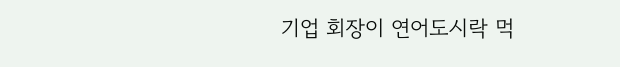기업 회장이 연어도시락 먹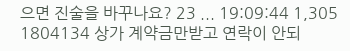으면 진술을 바꾸나요? 23 ... 19:09:44 1,305
1804134 상가 계약금만받고 연락이 안되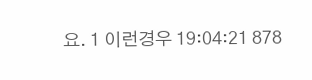요. 1 이런경우 19:04:21 878